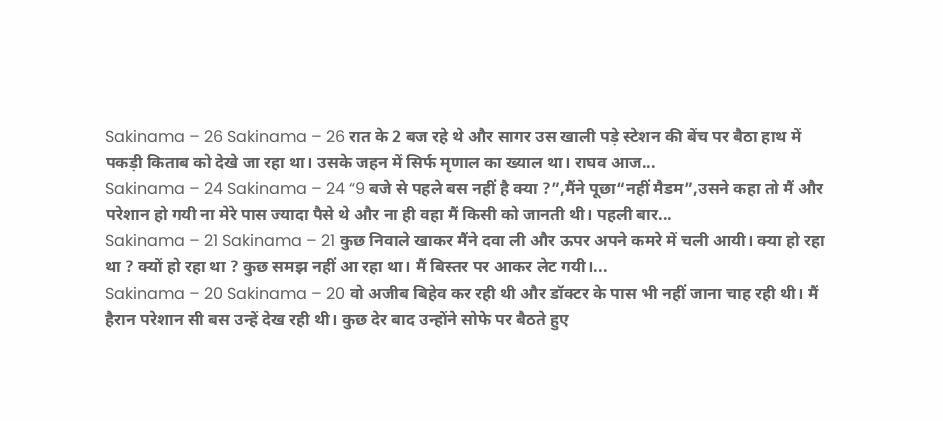Sakinama – 26 Sakinama – 26 रात के 2 बज रहे थे और सागर उस खाली पड़े स्टेशन की बेंच पर बैठा हाथ में पकड़ी किताब को देखे जा रहा था। उसके जहन में सिर्फ मृणाल का ख्याल था। राघव आज...
Sakinama – 24 Sakinama – 24 “9 बजे से पहले बस नहीं है क्या ?”,मैंने पूछा“नहीं मैडम”,उसने कहा तो मैं और परेशान हो गयी ना मेरे पास ज्यादा पैसे थे और ना ही वहा मैं किसी को जानती थी। पहली बार...
Sakinama – 21 Sakinama – 21 कुछ निवाले खाकर मैंने दवा ली और ऊपर अपने कमरे में चली आयी। क्या हो रहा था ? क्यों हो रहा था ? कुछ समझ नहीं आ रहा था। मैं बिस्तर पर आकर लेट गयी।...
Sakinama – 20 Sakinama – 20 वो अजीब बिहेव कर रही थी और डॉक्टर के पास भी नहीं जाना चाह रही थी। मैं हैरान परेशान सी बस उन्हें देख रही थी। कुछ देर बाद उन्होंने सोफे पर बैठते हुए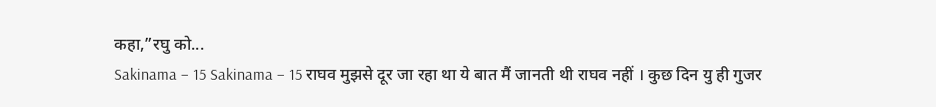कहा,”रघु को...
Sakinama – 15 Sakinama – 15 राघव मुझसे दूर जा रहा था ये बात मैं जानती थी राघव नहीं । कुछ दिन यु ही गुजर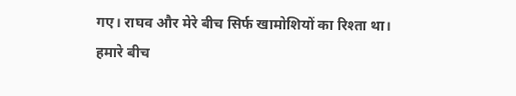गए। राघव और मेरे बीच सिर्फ खामोशियों का रिश्ता था। हमारे बीच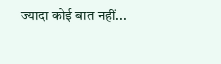ज्यादा कोई बात नहीं...